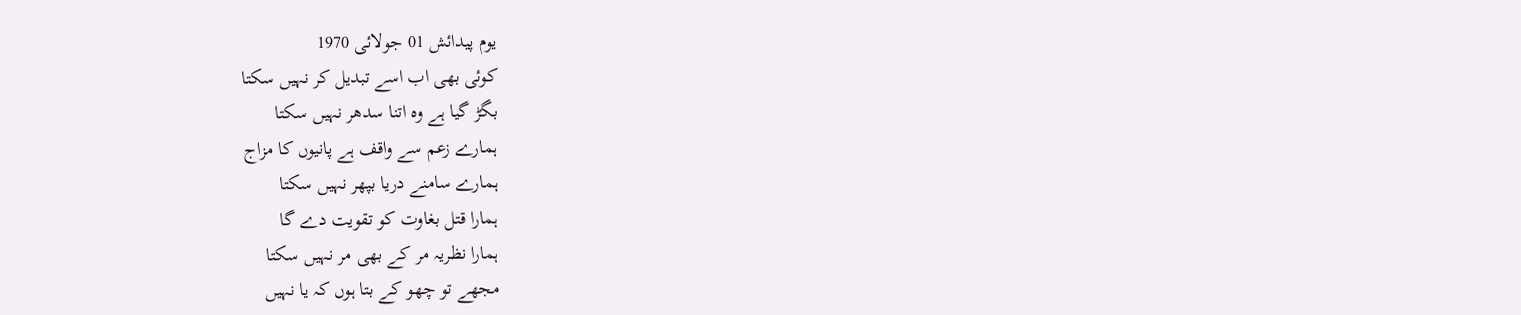یوم پیدائش 01 جولائی 1970
کوئی بھی اب اسے تبدیل کر نہیں سکتا
بگڑ گیا ہے وہ اتنا سدھر نہیں سکتا
ہمارے زعم سے واقف ہے پانیوں کا مزاج
ہمارے سامنے دریا بپھر نہیں سکتا
ہمارا قتل بغاوت کو تقویت دے گا
ہمارا نظریہ مر کے بھی مر نہیں سکتا
مجھے تو چھو کے بتا ہوں کہ یا نہیں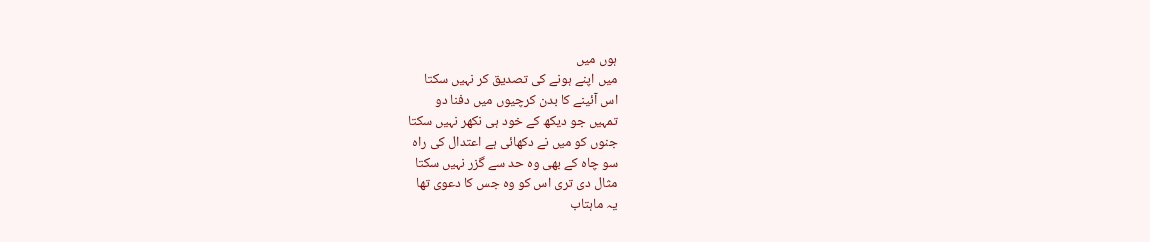ہوں میں
میں اپنے ہونے کی تصدیق کر نہیں سکتا
اس آئینے کا بدن کرچیوں میں دفنا دو
تمہیں جو دیکھ کے خود ہی نکھر نہیں سکتا
جنوں کو میں نے دکھائی ہے اعتدال کی راہ
سو چاہ کے بھی وہ حد سے گزر نہیں سکتا
مثال دی تری اس کو وہ جس کا دعوی تھا
یہ ماہتاب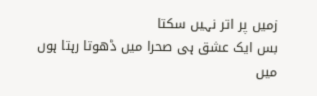زمیں پر اتر نہیں سکتا
بس ایک عشق ہی صحرا میں ڈھوتا رہتا ہوں
میں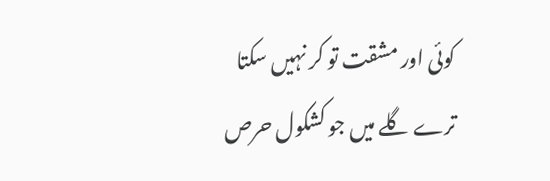کوئی اور مشقت تو کر نہیں سکتا
ترے گلے میں جو کشکول حرص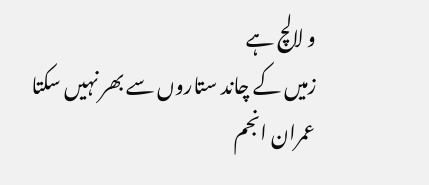و لالچ ہے
زمیں کے چاند ستاروں سے بھر نہیں سکتا
عمران انجم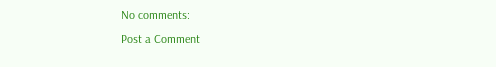No comments:
Post a Comment